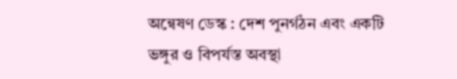অন্বেষণ ডেস্ক : দেশ পুনর্গঠন এবং একটি ভঙ্গুর ও বিপর্যস্ত অবস্থা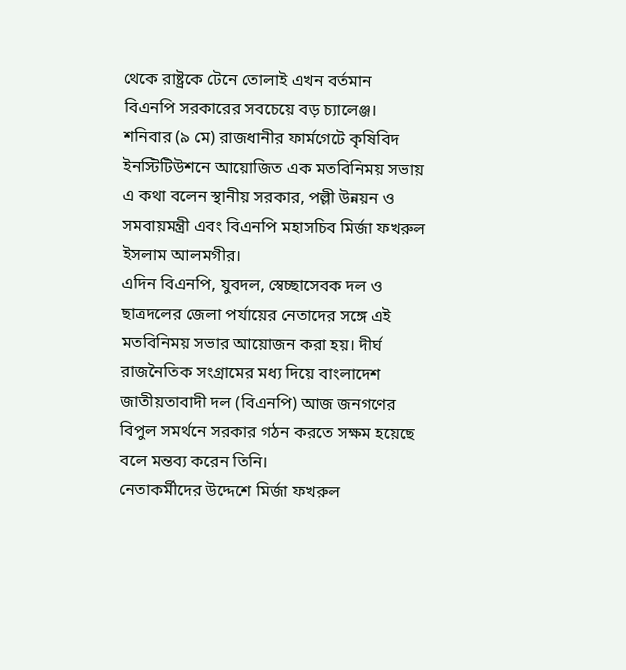থেকে রাষ্ট্রকে টেনে তোলাই এখন বর্তমান বিএনপি সরকারের সবচেয়ে বড় চ্যালেঞ্জ। শনিবার (৯ মে) রাজধানীর ফার্মগেটে কৃষিবিদ ইনস্টিটিউশনে আয়োজিত এক মতবিনিময় সভায় এ কথা বলেন স্থানীয় সরকার, পল্লী উন্নয়ন ও সমবায়মন্ত্রী এবং বিএনপি মহাসচিব মির্জা ফখরুল ইসলাম আলমগীর।
এদিন বিএনপি, যুবদল, স্বেচ্ছাসেবক দল ও ছাত্রদলের জেলা পর্যায়ের নেতাদের সঙ্গে এই মতবিনিময় সভার আয়োজন করা হয়। দীর্ঘ রাজনৈতিক সংগ্রামের মধ্য দিয়ে বাংলাদেশ জাতীয়তাবাদী দল (বিএনপি) আজ জনগণের বিপুল সমর্থনে সরকার গঠন করতে সক্ষম হয়েছে বলে মন্তব্য করেন তিনি।
নেতাকর্মীদের উদ্দেশে মির্জা ফখরুল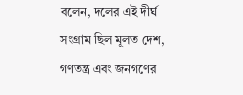বলেন, দলের এই দীর্ঘ সংগ্রাম ছিল মূলত দেশ, গণতন্ত্র এবং জনগণের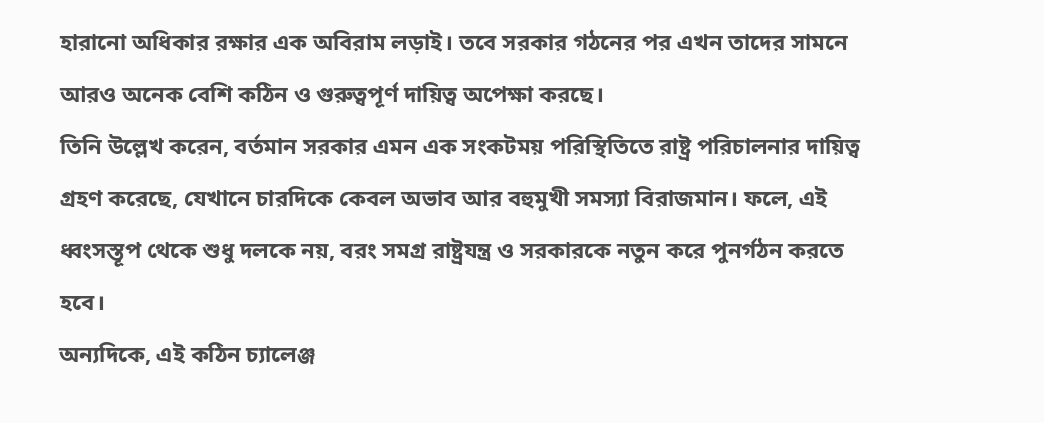হারানো অধিকার রক্ষার এক অবিরাম লড়াই। তবে সরকার গঠনের পর এখন তাদের সামনে আরও অনেক বেশি কঠিন ও গুরুত্বপূর্ণ দায়িত্ব অপেক্ষা করছে।
তিনি উল্লেখ করেন, বর্তমান সরকার এমন এক সংকটময় পরিস্থিতিতে রাষ্ট্র পরিচালনার দায়িত্ব গ্রহণ করেছে, যেখানে চারদিকে কেবল অভাব আর বহুমুখী সমস্যা বিরাজমান। ফলে, এই ধ্বংসস্তূপ থেকে শুধু দলকে নয়, বরং সমগ্র রাষ্ট্রযন্ত্র ও সরকারকে নতুন করে পুনর্গঠন করতে হবে।
অন্যদিকে, এই কঠিন চ্যালেঞ্জ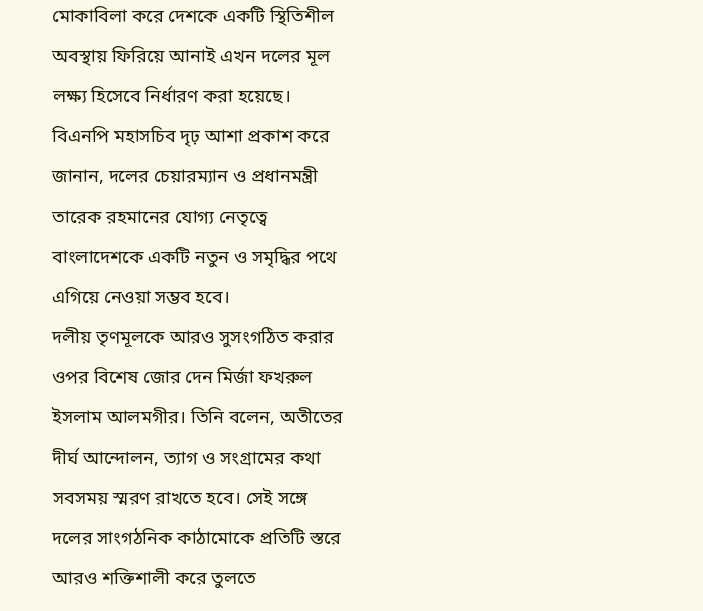মোকাবিলা করে দেশকে একটি স্থিতিশীল অবস্থায় ফিরিয়ে আনাই এখন দলের মূল লক্ষ্য হিসেবে নির্ধারণ করা হয়েছে। বিএনপি মহাসচিব দৃঢ় আশা প্রকাশ করে জানান, দলের চেয়ারম্যান ও প্রধানমন্ত্রী তারেক রহমানের যোগ্য নেতৃত্বে বাংলাদেশকে একটি নতুন ও সমৃদ্ধির পথে এগিয়ে নেওয়া সম্ভব হবে।
দলীয় তৃণমূলকে আরও সুসংগঠিত করার ওপর বিশেষ জোর দেন মির্জা ফখরুল ইসলাম আলমগীর। তিনি বলেন, অতীতের দীর্ঘ আন্দোলন, ত্যাগ ও সংগ্রামের কথা সবসময় স্মরণ রাখতে হবে। সেই সঙ্গে দলের সাংগঠনিক কাঠামোকে প্রতিটি স্তরে আরও শক্তিশালী করে তুলতে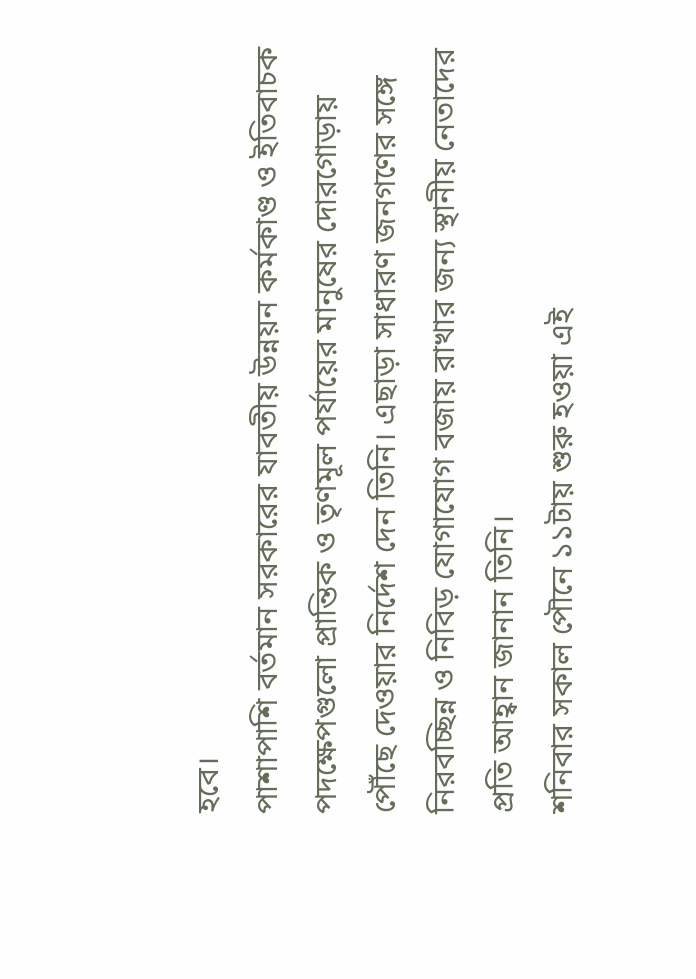হবে।
পাশাপাশি বর্তমান সরকারের যাবতীয় উন্নয়ন কর্মকাণ্ড ও ইতিবাচক পদক্ষেপগুলো প্রান্তিক ও তৃণমূল পর্যায়ের মানুষের দোরগোড়ায় পৌঁছে দেওয়ার নির্দেশ দেন তিনি। এছাড়া সাধারণ জনগণের সঙ্গে নিরবচ্ছিন্ন ও নিবিড় যোগাযোগ বজায় রাখার জন্য স্থানীয় নেতাদের প্রতি আহ্বান জানান তিনি।
শনিবার সকাল পৌনে ১১টায় শুরু হওয়া এই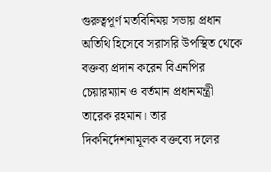গুরুত্বপূর্ণ মতবিনিময় সভায় প্রধান অতিথি হিসেবে সরাসরি উপস্থিত থেকে বক্তব্য প্রদান করেন বিএনপির চেয়ারম্যান ও বর্তমান প্রধানমন্ত্রী তারেক রহমান। তার দিকনির্দেশনামূলক বক্তব্যে দলের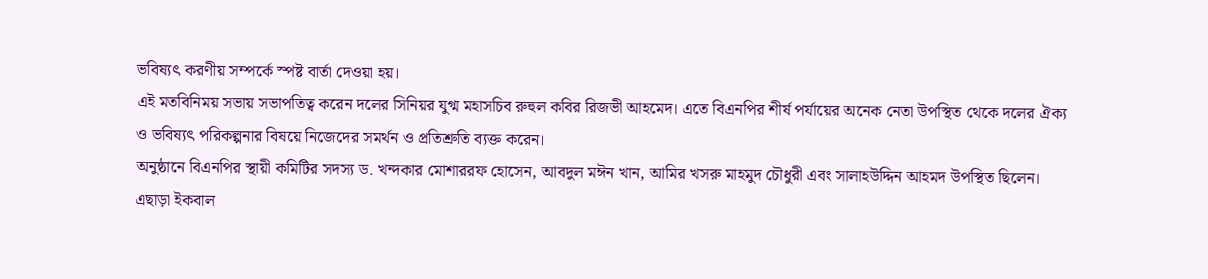ভবিষ্যৎ করণীয় সম্পর্কে স্পষ্ট বার্তা দেওয়া হয়।
এই মতবিনিময় সভায় সভাপতিত্ব করেন দলের সিনিয়র যুগ্ম মহাসচিব রুহুল কবির রিজভী আহমেদ। এতে বিএনপির শীর্ষ পর্যায়ের অনেক নেতা উপস্থিত থেকে দলের ঐক্য ও ভবিষ্যৎ পরিকল্পনার বিষয়ে নিজেদের সমর্থন ও প্রতিশ্রুতি ব্যক্ত করেন।
অনুষ্ঠানে বিএনপির স্থায়ী কমিটির সদস্য ড. খন্দকার মোশাররফ হোসেন, আবদুল মঈন খান, আমির খসরু মাহমুদ চৌধুরী এবং সালাহউদ্দিন আহমদ উপস্থিত ছিলেন। এছাড়া ইকবাল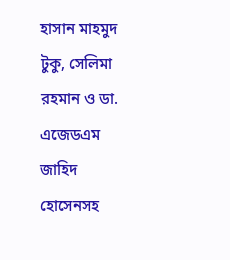হাসান মাহমুদ টুকু, সেলিমা রহমান ও ডা. এজেডএম জাহিদ হোসেনসহ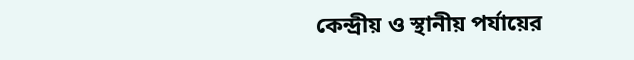কেন্দ্রীয় ও স্থানীয় পর্যায়ের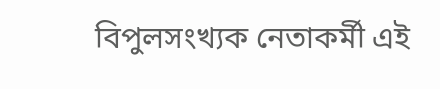বিপুলসংখ্যক নেতাকর্মী এই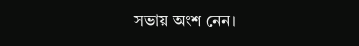সভায় অংশ নেন।